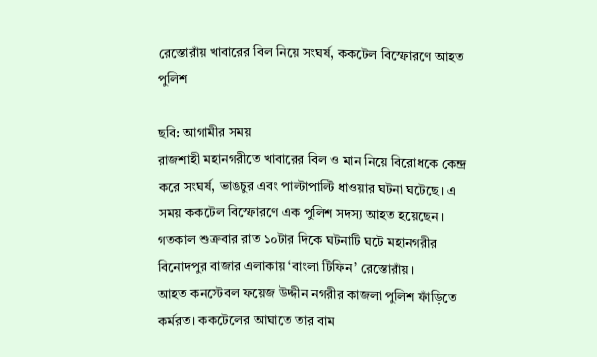রেস্তোরাঁয় খাবারের বিল নিয়ে সংঘর্ষ, ককটেল বিস্ফোরণে আহত পুলিশ

ছবি: আগামীর সময়
রাজশাহী মহানগরীতে খাবারের বিল ও মান নিয়ে বিরোধকে কেন্দ্র করে সংঘর্ষ, ভাঙচুর এবং পাল্টাপাল্টি ধাওয়ার ঘটনা ঘটেছে। এ সময় ককটেল বিস্ফোরণে এক পুলিশ সদস্য আহত হয়েছেন।
গতকাল শুক্রবার রাত ১০টার দিকে ঘটনাটি ঘটে মহানগরীর বিনোদপুর বাজার এলাকায় ‘বাংলা টিফিন’ রেস্তোরাঁয়।
আহত কনস্টেবল ফয়েজ উদ্দীন নগরীর কাজলা পুলিশ ফাঁড়িতে কর্মরত। ককটেলের আঘাতে তার বাম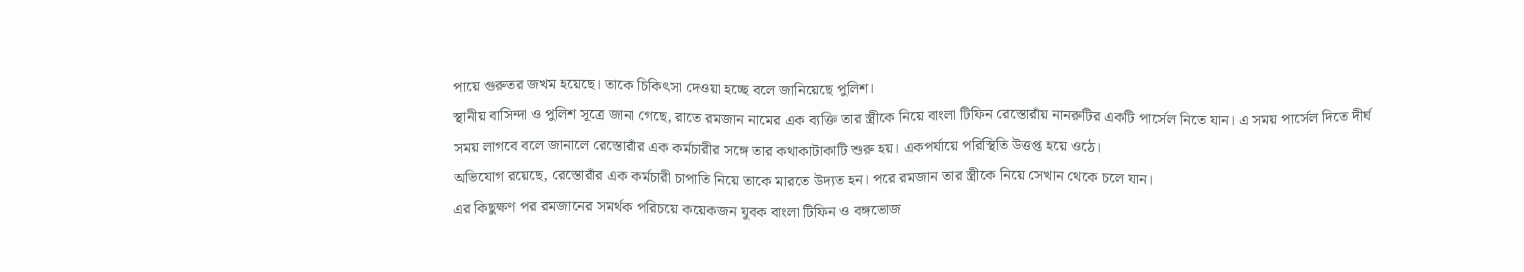পায়ে গুরুতর জখম হয়েছে। তাকে চিকিৎসা দেওয়া হচ্ছে বলে জানিয়েছে পুলিশ।
স্থানীয় বাসিন্দা ও পুলিশ সূত্রে জানা গেছে, রাতে রমজান নামের এক ব্যক্তি তার স্ত্রীকে নিয়ে বাংলা টিফিন রেস্তোরাঁয় নানরুটির একটি পার্সেল নিতে যান। এ সময় পার্সেল দিতে দীর্ঘ সময় লাগবে বলে জানালে রেস্তোরাঁর এক কর্মচারীর সঙ্গে তার কথাকাটাকাটি শুরু হয়। একপর্যায়ে পরিস্থিতি উত্তপ্ত হয়ে ওঠে।
অভিযোগ রয়েছে, রেস্তোরাঁর এক কর্মচারী চাপাতি নিয়ে তাকে মারতে উদ্যত হন। পরে রমজান তার স্ত্রীকে নিয়ে সেখান থেকে চলে যান।
এর কিছুক্ষণ পর রমজানের সমর্থক পরিচয়ে কয়েকজন যুবক বাংলা টিফিন ও বঙ্গভোজ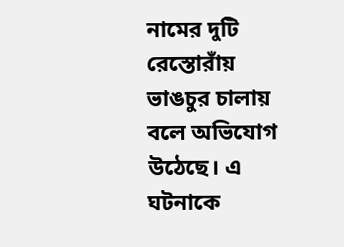নামের দুটি রেস্তোরাঁয় ভাঙচুর চালায় বলে অভিযোগ উঠেছে। এ ঘটনাকে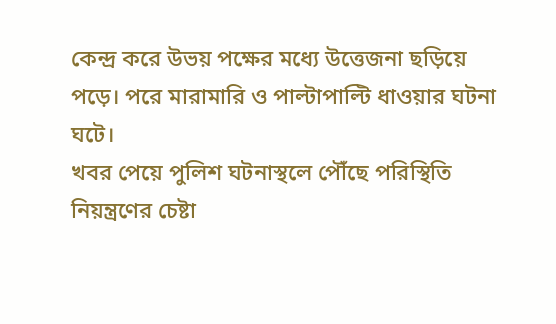কেন্দ্র করে উভয় পক্ষের মধ্যে উত্তেজনা ছড়িয়ে পড়ে। পরে মারামারি ও পাল্টাপাল্টি ধাওয়ার ঘটনা ঘটে।
খবর পেয়ে পুলিশ ঘটনাস্থলে পৌঁছে পরিস্থিতি নিয়ন্ত্রণের চেষ্টা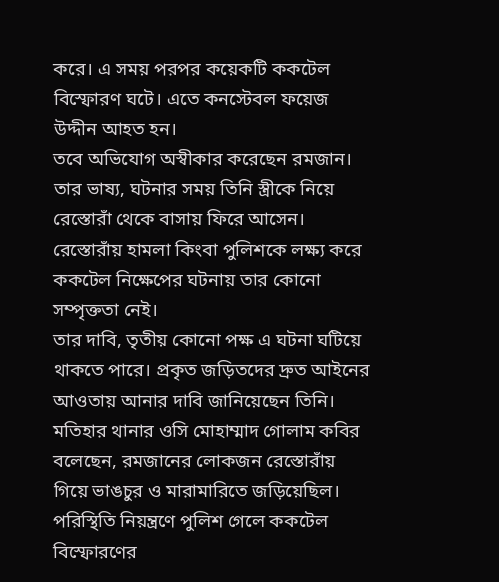করে। এ সময় পরপর কয়েকটি ককটেল বিস্ফোরণ ঘটে। এতে কনস্টেবল ফয়েজ উদ্দীন আহত হন।
তবে অভিযোগ অস্বীকার করেছেন রমজান। তার ভাষ্য, ঘটনার সময় তিনি স্ত্রীকে নিয়ে রেস্তোরাঁ থেকে বাসায় ফিরে আসেন। রেস্তোরাঁয় হামলা কিংবা পুলিশকে লক্ষ্য করে ককটেল নিক্ষেপের ঘটনায় তার কোনো সম্পৃক্ততা নেই।
তার দাবি, তৃতীয় কোনো পক্ষ এ ঘটনা ঘটিয়ে থাকতে পারে। প্রকৃত জড়িতদের দ্রুত আইনের আওতায় আনার দাবি জানিয়েছেন তিনি।
মতিহার থানার ওসি মোহাম্মাদ গোলাম কবির বলেছেন, রমজানের লোকজন রেস্তোরাঁয় গিয়ে ভাঙচুর ও মারামারিতে জড়িয়েছিল। পরিস্থিতি নিয়ন্ত্রণে পুলিশ গেলে ককটেল বিস্ফোরণের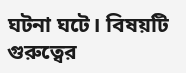ঘটনা ঘটে। বিষয়টি গুরুত্বের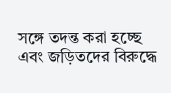সঙ্গে তদন্ত করা হচ্ছে এবং জড়িতদের বিরুদ্ধে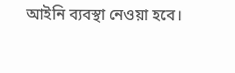আইনি ব্যবস্থা নেওয়া হবে।